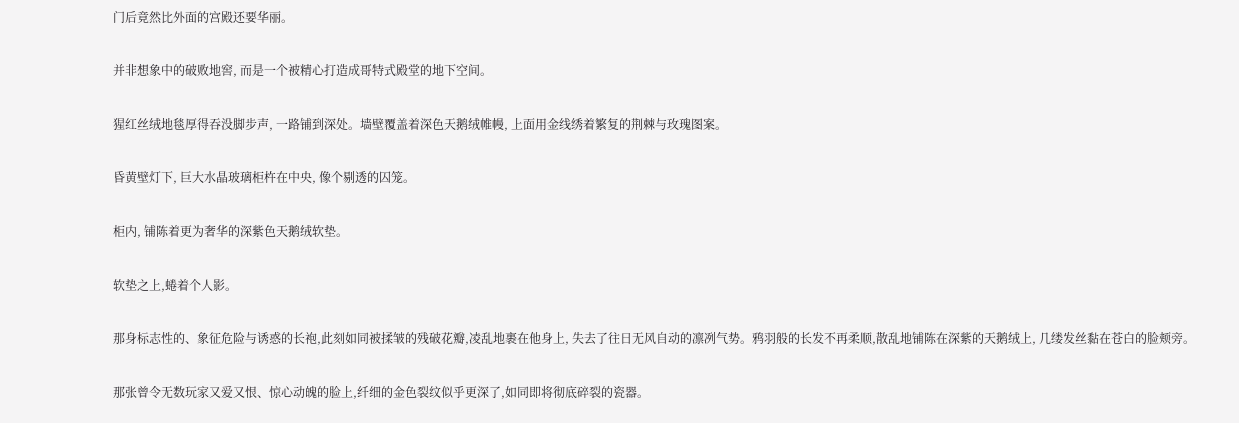门后竟然比外面的宫殿还要华丽。

并非想象中的破败地窖, 而是一个被精心打造成哥特式殿堂的地下空间。

猩红丝绒地毯厚得吞没脚步声, 一路铺到深处。墙壁覆盖着深色天鹅绒帷幔, 上面用金线绣着繁复的荆棘与玫瑰图案。

昏黄壁灯下, 巨大水晶玻璃柜杵在中央, 像个剔透的囚笼。

柜内, 铺陈着更为奢华的深紫色天鹅绒软垫。

软垫之上,蜷着个人影。

那身标志性的、象征危险与诱惑的长袍,此刻如同被揉皱的残破花瓣,凌乱地裹在他身上, 失去了往日无风自动的凛冽气势。鸦羽般的长发不再柔顺,散乱地铺陈在深紫的天鹅绒上, 几缕发丝黏在苍白的脸颊旁。

那张曾令无数玩家又爱又恨、惊心动魄的脸上,纤细的金色裂纹似乎更深了,如同即将彻底碎裂的瓷器。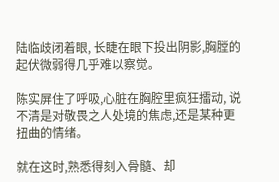陆临歧闭着眼, 长睫在眼下投出阴影,胸膛的起伏微弱得几乎难以察觉。

陈实屏住了呼吸,心脏在胸腔里疯狂擂动, 说不清是对敬畏之人处境的焦虑,还是某种更扭曲的情绪。

就在这时,熟悉得刻入骨髓、却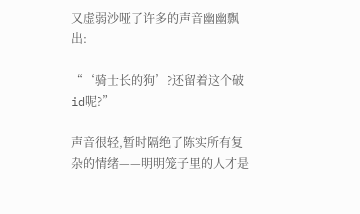又虚弱沙哑了许多的声音幽幽飘出:

“‘骑士长的狗’?还留着这个破id呢?”

声音很轻,暂时隔绝了陈实所有复杂的情绪——明明笼子里的人才是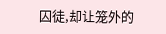囚徒,却让笼外的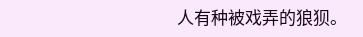人有种被戏弄的狼狈。